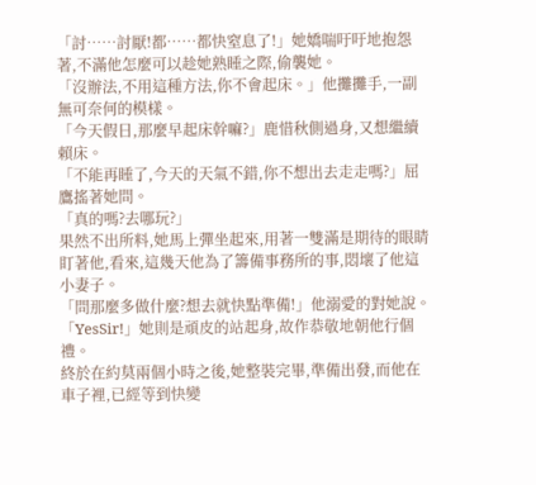「討……討厭!都……都快窒息了!」她嬌喘吁吁地抱怨著,不滿他怎麼可以趁她熟睡之際,偷襲她。
「沒辦法,不用這種方法,你不會起床。」他攤攤手,一副無可奈何的模樣。
「今天假日,那麼早起床幹嘛?」鹿惜秋側過身,又想繼續賴床。
「不能再睡了,今天的天氣不錯,你不想出去走走嗎?」屈鷹搖著她問。
「真的嗎?去哪玩?」
果然不出所料,她馬上彈坐起來,用著一雙滿是期待的眼睛盯著他,看來,這幾天他為了籌備事務所的事,悶壞了他這小妻子。
「問那麼多做什麼?想去就快點準備!」他溺愛的對她說。
「YesSir!」她則是頑皮的站起身,故作恭敬地朝他行個禮。
終於在約莫兩個小時之後,她整裝完畢,準備出發,而他在車子裡,已經等到快變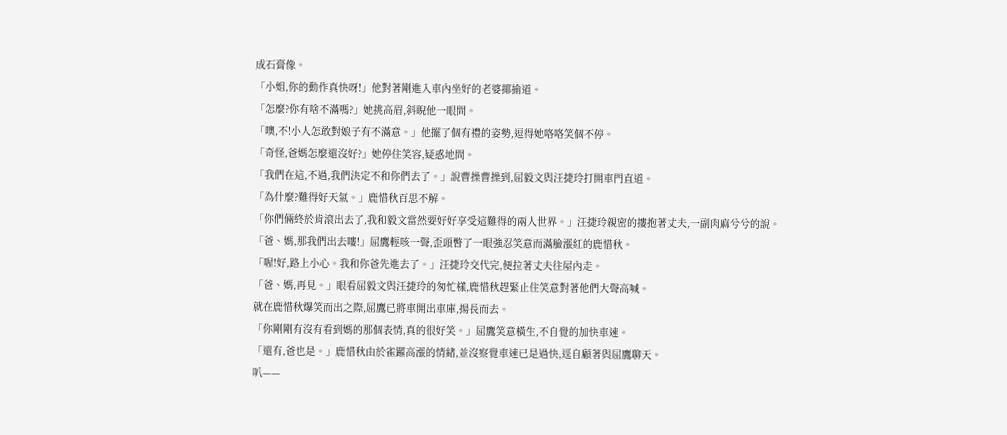成石膏像。
「小姐,你的動作真快呀!」他對著剛進入車內坐好的老婆揶揄道。
「怎麼?你有啥不滿嗎?」她挑高眉,斜睨他一眼問。
「噢,不!小人怎敢對娘子有不滿意。」他擺了個有禮的姿勢,逗得她咯咯笑個不停。
「奇怪,爸媽怎麼還沒好?」她停住笑容,疑惑地問。
「我們在這,不過,我們決定不和你們去了。」說曹操曹操到,屈毅文與汪捷玲打開車門直道。
「為什麼?難得好天氣。」鹿惜秋百思不解。
「你們倆終於肯滾出去了,我和毅文當然要好好享受這難得的兩人世界。」汪捷玲親密的摟抱著丈夫,一副肉麻兮兮的說。
「爸、媽,那我們出去嘍!」屈鷹輕咳一聲,歪頭瞥了一眼強忍笑意而滿臉漲紅的鹿惜秋。
「喔!好,路上小心。我和你爸先進去了。」汪捷玲交代完,便拉著丈夫往屋內走。
「爸、媽,再見。」眼看屈毅文與汪捷玲的匆忙樣,鹿惜秋趕緊止住笑意對著他們大聲高喊。
就在鹿惜秋爆笑而出之際,屈鷹已將車開出車庫,揚長而去。
「你剛剛有沒有看到媽的那個表情,真的很好笑。」屈鷹笑意橫生,不自覺的加快車速。
「還有,爸也是。」鹿惜秋由於雀躍高漲的情緒,並沒察覺車速已是過快,逕自顧著與屈鷹聊天。
叭——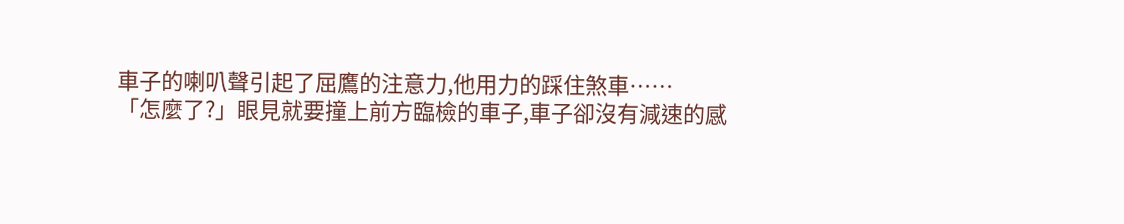車子的喇叭聲引起了屈鷹的注意力,他用力的踩住煞車……
「怎麼了?」眼見就要撞上前方臨檢的車子,車子卻沒有減速的感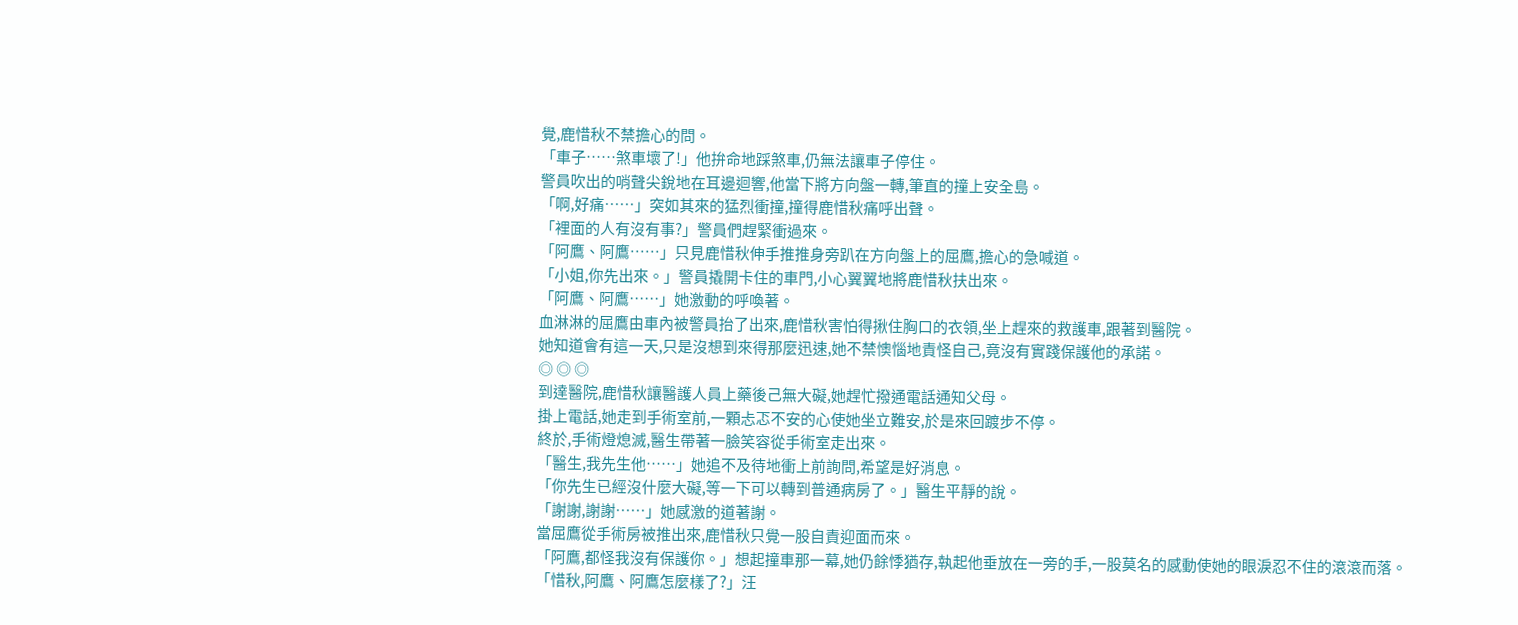覺,鹿惜秋不禁擔心的問。
「車子……煞車壞了!」他拚命地踩煞車,仍無法讓車子停住。
警員吹出的哨聲尖銳地在耳邊迴響,他當下將方向盤一轉,筆直的撞上安全島。
「啊,好痛……」突如其來的猛烈衝撞,撞得鹿惜秋痛呼出聲。
「裡面的人有沒有事?」警員們趕緊衝過來。
「阿鷹、阿鷹……」只見鹿惜秋伸手推推身旁趴在方向盤上的屈鷹,擔心的急喊道。
「小姐,你先出來。」警員撬開卡住的車門,小心翼翼地將鹿惜秋扶出來。
「阿鷹、阿鷹……」她激動的呼喚著。
血淋淋的屈鷹由車內被警員抬了出來,鹿惜秋害怕得揪住胸口的衣領,坐上趕來的救護車,跟著到醫院。
她知道會有這一天,只是沒想到來得那麼迅速,她不禁懊惱地責怪自己,竟沒有實踐保護他的承諾。
◎ ◎ ◎
到達醫院,鹿惜秋讓醫護人員上藥後己無大礙,她趕忙撥通電話通知父母。
掛上電話,她走到手術室前,一顆忐忑不安的心使她坐立難安,於是來回踱步不停。
終於,手術燈熄滅,醫生帶著一臉笑容從手術室走出來。
「醫生,我先生他……」她追不及待地衝上前詢問,希望是好消息。
「你先生已經沒什麼大礙,等一下可以轉到普通病房了。」醫生平靜的說。
「謝謝,謝謝……」她感激的道著謝。
當屈鷹從手術房被推出來,鹿惜秋只覺一股自責迎面而來。
「阿鷹,都怪我沒有保護你。」想起撞車那一幕,她仍餘悸猶存,執起他垂放在一旁的手,一股莫名的感動使她的眼淚忍不住的滾滾而落。
「惜秋,阿鷹、阿鷹怎麼樣了?」汪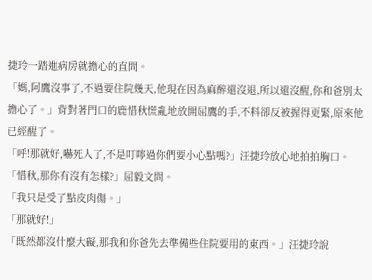捷玲一踏進病房就擔心的直問。
「媽,阿鷹沒事了,不過要住院幾天,他現在因為麻醉還沒退,所以還沒醒,你和爸別太擔心了。」背對著門口的鹿惜秋慌亂地放開屈鷹的手,不料卻反被握得更緊,原來他已經醒了。
「呼!那就好,嚇死人了,不是叮嚀過你們要小心點嗎?」汪捷玲放心地拍拍胸口。
「惜秋,那你有沒有怎樣?」屈毅文問。
「我只是受了點皮肉傷。」
「那就好!」
「既然都沒什麼大礙,那我和你爸先去準備些住院要用的東西。」汪捷玲說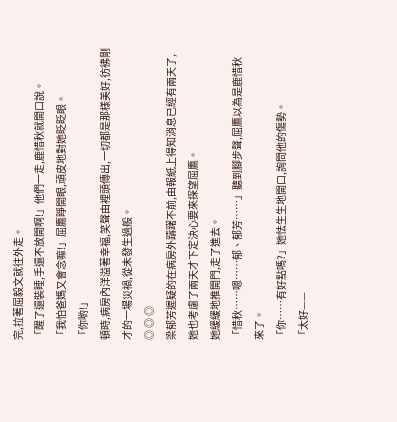完,拉著屈毅文就往外走。
「醒了還裝睡,手還不放開啊!」他們一走,鹿惜秋就開口說。
「我怕爸媽又會念嘛!」屈鷹睜開眼,頑皮地對她眨眨眼。
「你喲!」
頓時,病房內洋溢著幸福,笑聲由裡頭傳出,一切都是那樣美好,彷彿剛才的一場災禍,從未發生過般。
◎ ◎ ◎
梁郁芳遲疑的在病房外躊躇不前,由報紙上得知消息已經有兩天了,她也考慮了兩天才下定決心要來探望屈鷹。
她緩緩地推開門,走了進去。
「惜秋……嗯……郁、郁芳……」聽到腳步聲,屈鷹以為是鹿惜秋來了。
「你……有好點嗎?」她怯生生地開口,詢問他的傷勢。
「太好——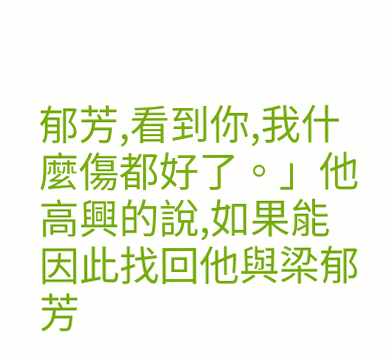郁芳,看到你,我什麼傷都好了。」他高興的說,如果能因此找回他與梁郁芳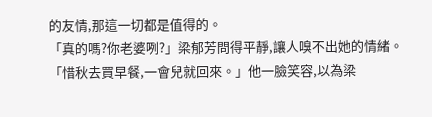的友情,那這一切都是值得的。
「真的嗎?你老婆咧?」梁郁芳問得平靜,讓人嗅不出她的情緒。
「惜秋去買早餐,一會兒就回來。」他一臉笑容,以為梁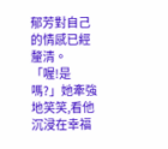郁芳對自己的情感已經釐清。
「喔!是嗎?」她牽強地笑笑,看他沉浸在幸福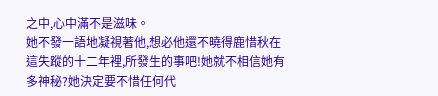之中,心中滿不是滋味。
她不發一語地凝視著他,想必他還不曉得鹿惜秋在這失蹤的十二年裡,所發生的事吧!她就不相信她有多神秘?她決定要不惜任何代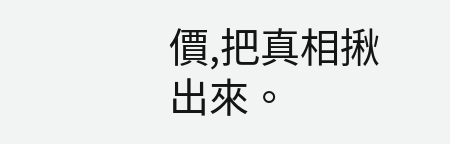價,把真相揪出來。